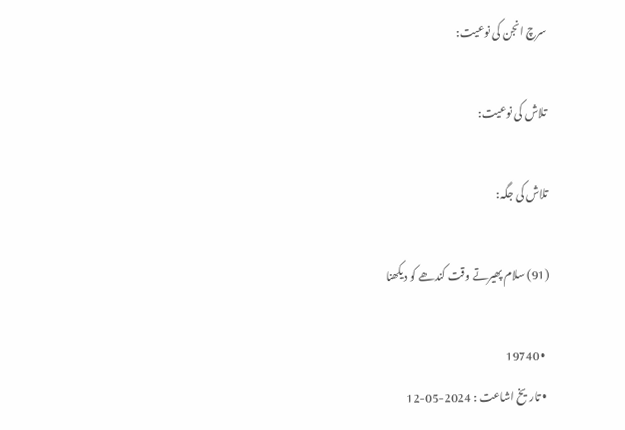سرچ انجن کی نوعیت:

تلاش کی نوعیت:

تلاش کی جگہ:

(91) سلام پھیرتے وقت کندھے کو دیکھنا

  • 19740
  • تاریخ اشاعت : 2024-05-12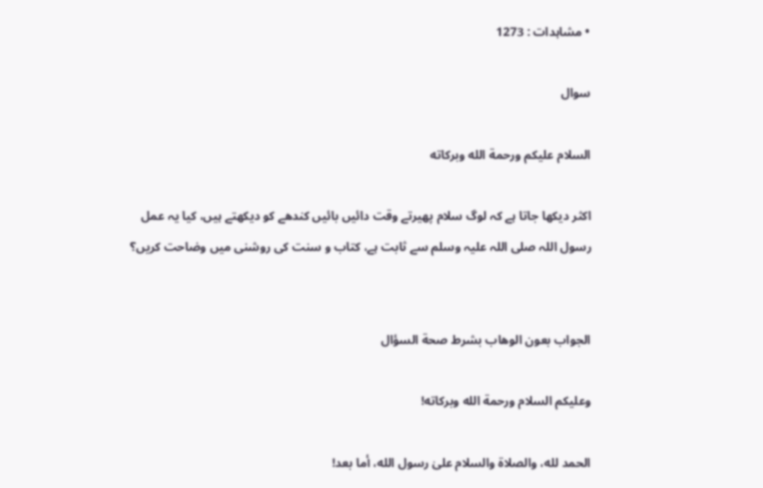• مشاہدات : 1273

سوال

السلام عليكم ورحمة الله وبركاته

اکثر دیکھا جاتا ہے کہ لوگ سلام پھیرتے وقت دائیں بائیں کندھے کو دیکھتے ہیں، کیا یہ عمل رسول اللہ صلی اللہ علیہ وسلم سے ثابت ہے، کتاب و سنت کی روشنی میں وضاحت کریں؟


الجواب بعون الوهاب بشرط صحة السؤال

وعلیکم السلام ورحمة الله وبرکاته!

الحمد لله، والصلاة والسلام علىٰ رسول الله، أما بعد!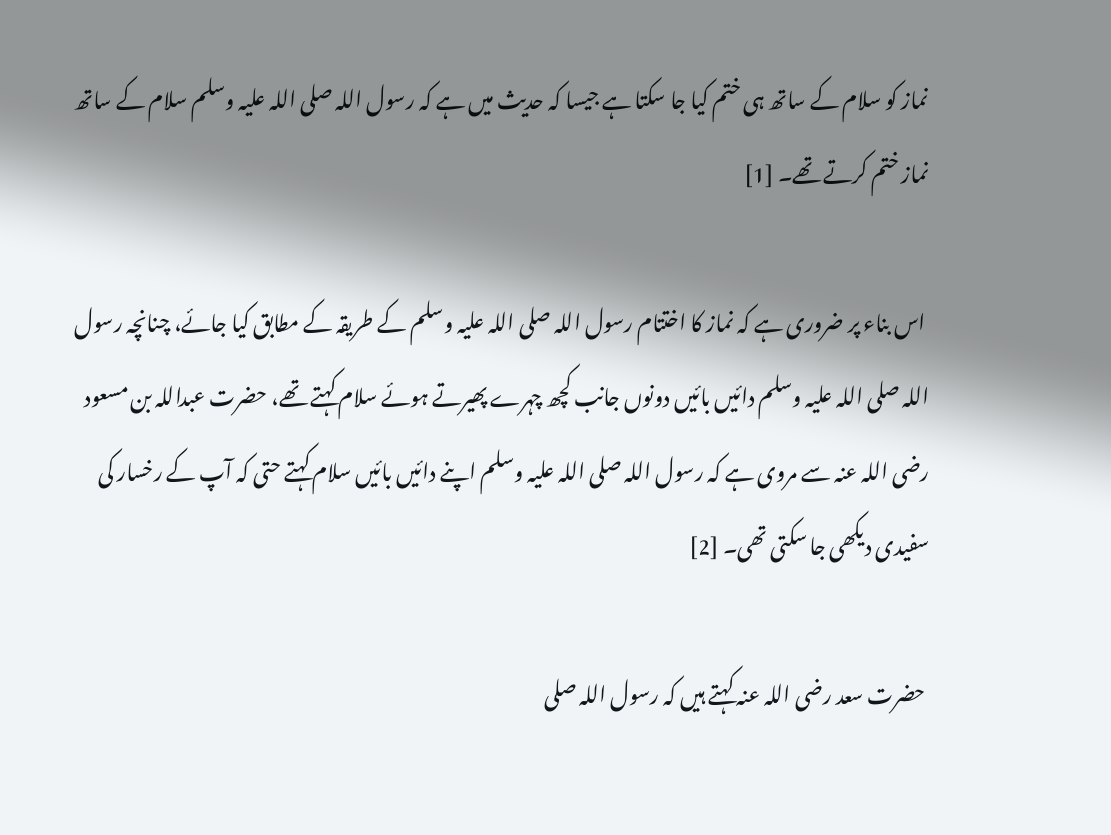نماز کو سلام کے ساتھ ہی ختم کیا جا سکتا ہے جیسا کہ حدیث میں ہے کہ رسول اللہ صلی اللہ علیہ وسلم سلام کے ساتھ نماز ختم کرتے تھے۔ [1]

 اس بناء پر ضروری ہے کہ نماز کا اختتام رسول اللہ صلی اللہ علیہ وسلم کے طریقہ کے مطابق کیا جائے، چنانچہ رسول اللہ صلی اللہ علیہ وسلم دائیں بائیں دونوں جانب کچھ چہرے پھیرتے ہوئے سلام کہتے تھے، حضرت عبداللہ بن مسعود رضی اللہ عنہ سے مروی ہے کہ رسول اللہ صلی اللہ علیہ وسلم اپنے دائیں بائیں سلام کہتے حتی کہ آپ کے رخسار کی سفیدی دیکھی جا سکتی تھی۔ [2]

 حضرت سعد رضی اللہ عنہ کہتے ہیں کہ رسول اللہ صلی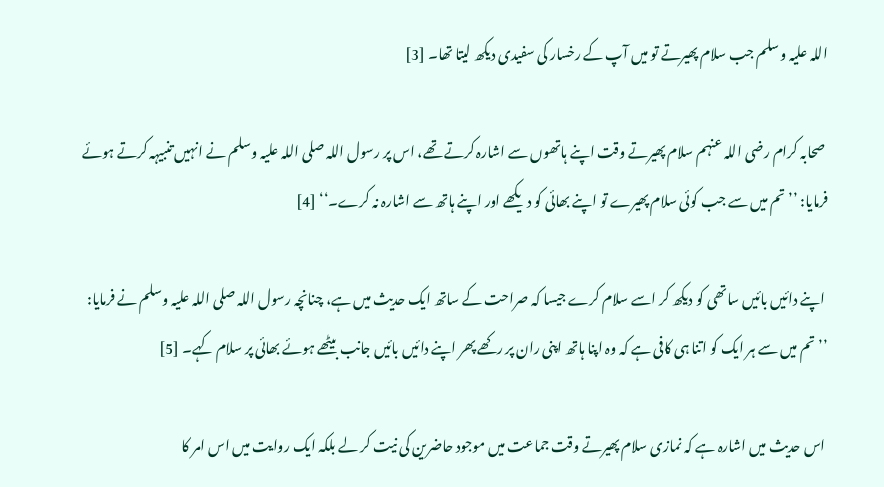اللہ علیہ وسلم جب سلام پھیرتے تو میں آپ کے رخسار کی سفیدی دیکھ لیتا تھا۔ [3]

 صحابہ کرام رضی اللہ عنہم سلام پھیرتے وقت اپنے ہاتھوں سے اشارہ کرتے تھے، اس پر رسول اللہ صلی اللہ علیہ وسلم نے انہیں تنبیہہ کرتے ہوئے فرمایا: ’’تم میں سے جب کوئی سلام پھیرے تو اپنے بھائی کو دیکھے اور اپنے ہاتھ سے اشارہ نہ کرے۔‘‘ [4]

 اپنے دائیں بائیں ساتھی کو دیکھ کر اسے سلام کرے جیسا کہ صراحت کے ساتھ ایک حدیث میں ہے، چنانچہ رسول اللہ صلی اللہ علیہ وسلم نے فرمایا: ’’تم میں سے ہر ایک کو اتنا ہی کافی ہے کہ وہ اپنا ہاتھ اپنی ران پر رکھے پھر اپنے دائیں بائیں جانب بیٹھے ہوئے بھائی پر سلام کہے۔ [5]

 اس حدیث میں اشارہ ہے کہ نمازی سلام پھیرتے وقت جماعت میں موجود حاضرین کی نیت کر لے بلکہ ایک روایت میں اس امر کا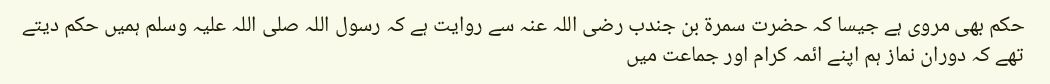حکم بھی مروی ہے جیسا کہ حضرت سمرۃ بن جندب رضی اللہ عنہ سے روایت ہے کہ رسول اللہ صلی اللہ علیہ وسلم ہمیں حکم دیتے تھے کہ دوران نماز ہم اپنے ائمہ کرام اور جماعت میں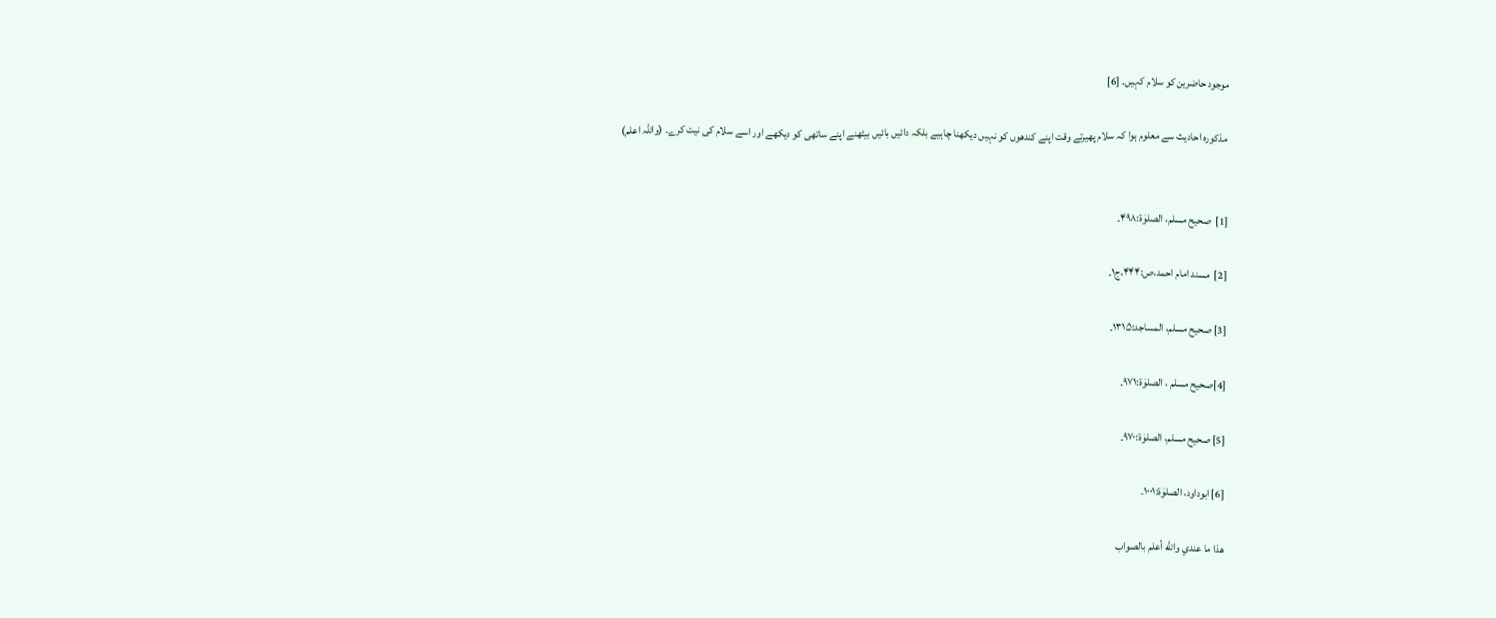موجود حاضرین کو سلام کہیں۔ [6]

 مذکورہ احادیث سے معلوم ہوا کہ سلام پھیرتے وقت اپنے کندھوں کو نہیں دیکھنا چاہیے بلکہ دائیں بائیں بیٹھنے اپنے ساتھی کو دیکھے اور اسے سلام کی نیت کرے۔ (واللہ اعلم)


[1]  صحیح مسلم، الصلوٰۃ:۴۹۸۔

[2]  مسند امام احمد،ص:۴۴۴،ج۱۔

[3] صحیح مسلم، المساجد:۱۳۱۵۔

[4]صحیح مسلم ، الصلوٰۃ:۹۷۱۔

[5] صحیح مسلم، الصلوٰۃ:۹۷۰۔

[6] ابوداود، الصلوٰۃ:۱۰۰۱۔

ھذا ما عندي والله أعلم بالصواب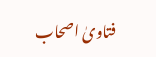فتاویٰ اصحاب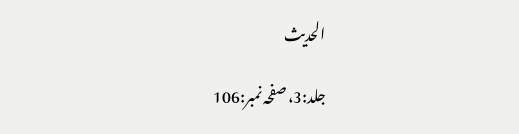الحدیث

جلد:3، صفحہ نمبر:106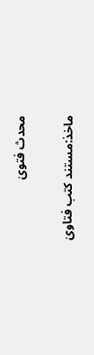محدث فتویٰ

ماخذ:مستند کتب فتاویٰ